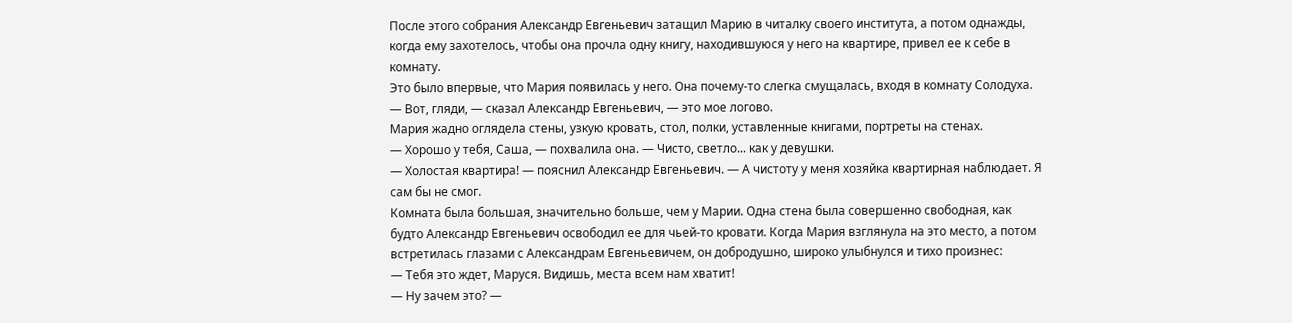После этого собрания Александр Евгеньевич затащил Марию в читалку своего института, а потом однажды, когда ему захотелось, чтобы она прочла одну книгу, находившуюся у него на квартире, привел ее к себе в комнату.
Это было впервые, что Мария появилась у него. Она почему-то слегка смущалась, входя в комнату Солодуха.
— Вот, гляди, — сказал Александр Евгеньевич, — это мое логово.
Мария жадно оглядела стены, узкую кровать, стол, полки, уставленные книгами, портреты на стенах.
— Хорошо у тебя, Саша, — похвалила она. — Чисто, светло... как у девушки.
— Холостая квартира! — пояснил Александр Евгеньевич. — А чистоту у меня хозяйка квартирная наблюдает. Я сам бы не смог.
Комната была большая, значительно больше, чем у Марии. Одна стена была совершенно свободная, как будто Александр Евгеньевич освободил ее для чьей-то кровати. Когда Мария взглянула на это место, а потом встретилась глазами с Александрам Евгеньевичем, он добродушно, широко улыбнулся и тихо произнес:
— Тебя это ждет, Маруся. Видишь, места всем нам хватит!
— Ну зачем это? —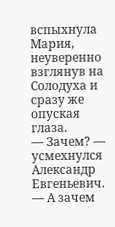вспыхнула Мария, неуверенно взглянув на Солодуха и сразу же опуская глаза.
— Зачем? — усмехнулся Александр Евгеньевич. — А зачем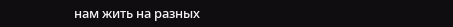нам жить на разных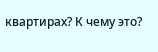квартирах? К чему это?